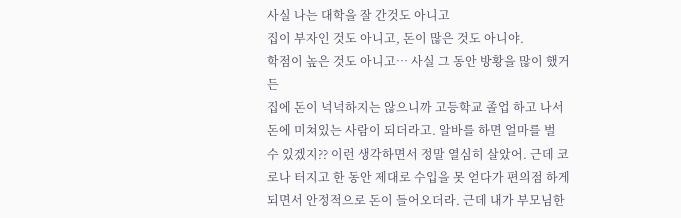사실 나는 대학을 잘 간것도 아니고
집이 부자인 것도 아니고, 돈이 많은 것도 아니야.
학점이 높은 것도 아니고… 사실 그 동안 방황을 많이 했거든
집에 돈이 넉넉하지는 않으니까 고등학교 졸업 하고 나서 돈에 미쳐있는 사람이 되더라고. 알바를 하면 얼마를 벌 수 있겠지?? 이런 생각하면서 정말 열심히 살았어. 근데 코로나 터지고 한 동안 제대로 수입을 못 얻다가 편의점 하게 되면서 안정적으로 돈이 들어오더라. 근데 내가 부모님한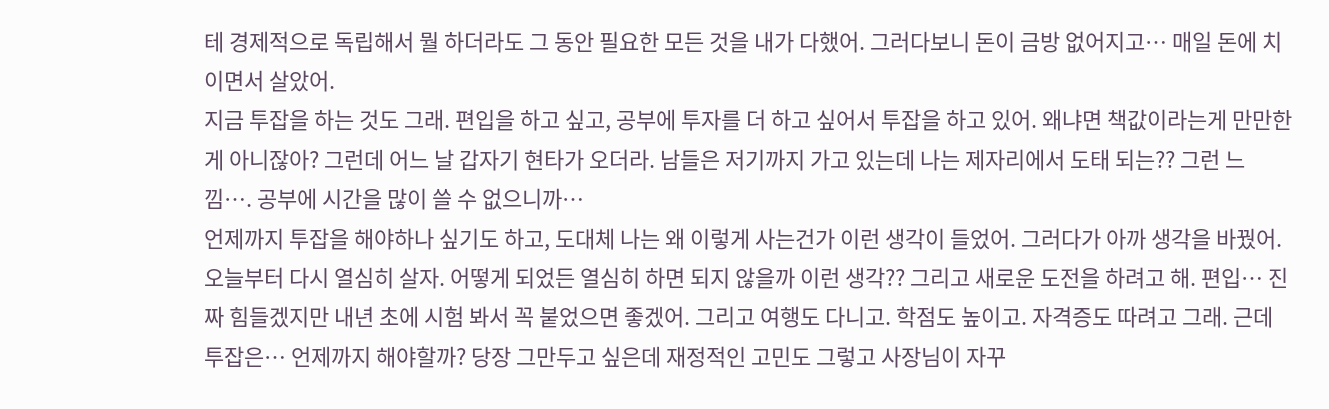테 경제적으로 독립해서 뭘 하더라도 그 동안 필요한 모든 것을 내가 다했어. 그러다보니 돈이 금방 없어지고… 매일 돈에 치이면서 살았어.
지금 투잡을 하는 것도 그래. 편입을 하고 싶고, 공부에 투자를 더 하고 싶어서 투잡을 하고 있어. 왜냐면 책값이라는게 만만한게 아니잖아? 그런데 어느 날 갑자기 현타가 오더라. 남들은 저기까지 가고 있는데 나는 제자리에서 도태 되는?? 그런 느낌…. 공부에 시간을 많이 쓸 수 없으니까…
언제까지 투잡을 해야하나 싶기도 하고, 도대체 나는 왜 이렇게 사는건가 이런 생각이 들었어. 그러다가 아까 생각을 바꿨어. 오늘부터 다시 열심히 살자. 어떻게 되었든 열심히 하면 되지 않을까 이런 생각?? 그리고 새로운 도전을 하려고 해. 편입… 진짜 힘들겠지만 내년 초에 시험 봐서 꼭 붙었으면 좋겠어. 그리고 여행도 다니고. 학점도 높이고. 자격증도 따려고 그래. 근데 투잡은… 언제까지 해야할까? 당장 그만두고 싶은데 재정적인 고민도 그렇고 사장님이 자꾸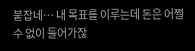붙잡네… 내 목표를 이루는데 돈은 어쩔 수 없이 들어가잖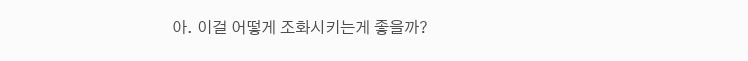아. 이걸 어떻게 조화시키는게 좋을까?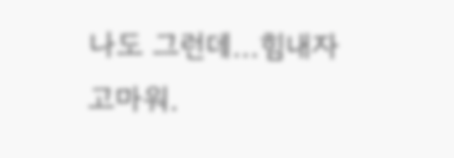나도 그런데...힘내자
고마워.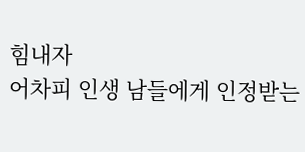힘내자
어차피 인생 남들에게 인정받는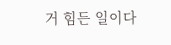거 힘든 일이다